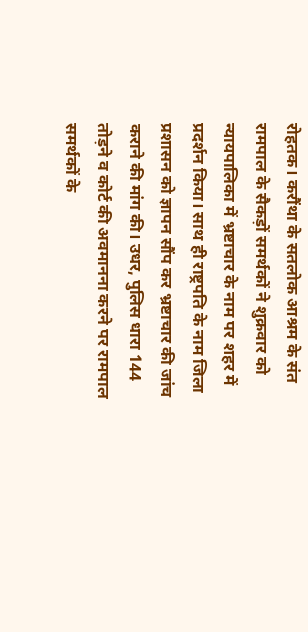रोहतक। करौंथा के सतलोक आश्रम के संत रामपाल के सैकड़ों समर्थकों ने शुक्रवार को न्यायपालिका में भ्रष्टाचार के नाम पर शहर में प्रदर्शन किया। साथ ही राष्ट्रपति के नाम जिला प्रशासन को ज्ञापन सौंप कर भ्रष्टाचार की जांच कराने की मांग की। उधर, पुलिस धारा 144 तोड़ने व कोर्ट की अवमानना करने पर रामपाल समर्थकों के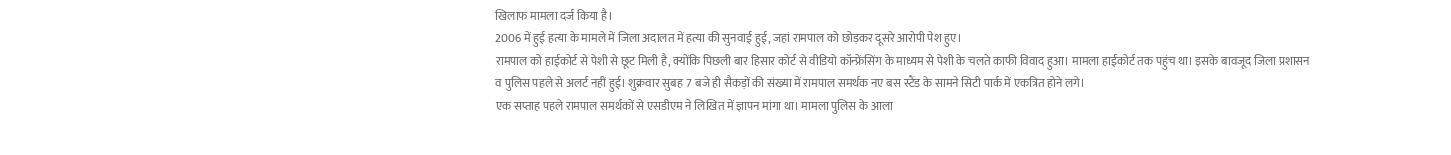खिलाफ मामला दर्ज किया है।
2006 में हुई हत्या के मामले में जिला अदालत में हत्या की सुनवाई हुई, जहां रामपाल को छोड़कर दूसरे आरोपी पेश हुए।
रामपाल को हाईकोर्ट से पेशी से छूट मिली है, क्योंकि पिछली बार हिसार कोर्ट से वीडियो कॉन्फ्रेंसिंग के माध्यम से पेशी के चलते काफी विवाद हुआ। मामला हाईकोर्ट तक पहुंच था। इसके बावजूद जिला प्रशासन व पुलिस पहले से अलर्ट नहीं हुई। शुक्रवार सुबह 7 बजे ही सैकड़ों की संख्या में रामपाल समर्थक नए बस स्टैंड के सामने सिटी पार्क में एकत्रित होने लगे।
एक सप्ताह पहले रामपाल समर्थकों से एसडीएम ने लिखित में ज्ञापन मांगा था। मामला पुलिस के आला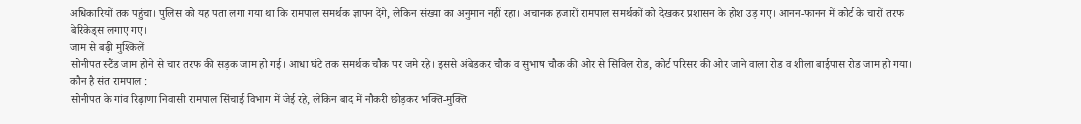अधिकारियों तक पहुंचा। पुलिस को यह पता लगा गया था कि रामपाल समर्थक ज्ञापन देंगे, लेकिन संख्या का अनुमान नहीं रहा। अचानक हजारों रामपाल समर्थकों को देखकर प्रशासन के होश उड़ गए। आनन-फानन में कोर्ट के चारों तरफ बेरिकेड्स लगाए गए।
जाम से बढ़ी मुश्किलें
सोनीपत स्टैंड जाम होने से चार तरफ की सड़क जाम हो गई। आधा घंटे तक समर्थक चौक पर जमे रहे। इससे अंबेडकर चौक व सुभाष चौक की ओर से सिविल रोड, कोर्ट परिसर की ओर जाने वाला रोड व शीला बाईपास रोड जाम हो गया।
कौन है संत रामपाल :
सोनीपत के गांव रिढ़ाणा निवासी रामपाल सिंचाई विभाग में जेई रहे, लेकिन बाद में नौकरी छोड़कर भक्ति-मुक्ति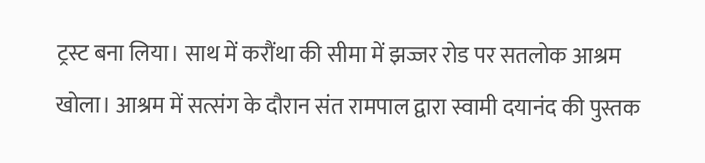ट्रस्ट बना लिया। साथ में करौंथा की सीमा में झज्जर रोड पर सतलोक आश्रम खोला। आश्रम में सत्संग के दौरान संत रामपाल द्वारा स्वामी दयानंद की पुस्तक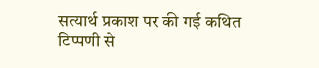सत्यार्थ प्रकाश पर की गई कथित टिप्पणी से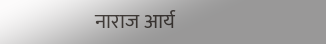नाराज आर्य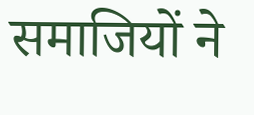समाजियों ने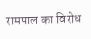रामपाल का विरोध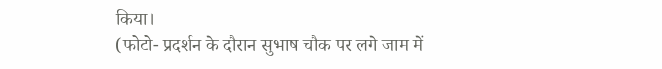किया।
(फोटो- प्रदर्शन के दौरान सुभाष चौक पर लगे जाम में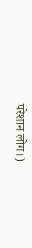परेशान लोग।)